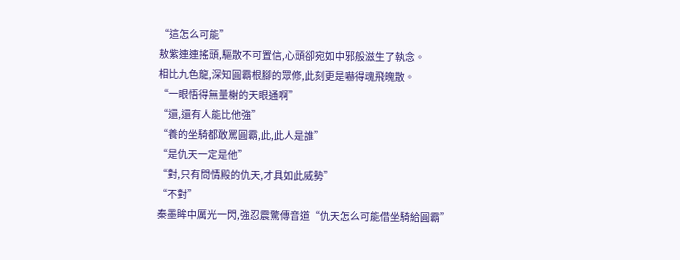“這怎么可能”
敖紫連連搖頭,驅散不可置信,心頭卻宛如中邪般滋生了執念。
相比九色龍,深知圓霸根腳的眾修,此刻更是嚇得魂飛魄散。
“一眼悟得無量榭的天眼通啊”
“還,還有人能比他強”
“養的坐騎都敢罵圓霸,此,此人是誰”
“是仇天一定是他”
“對,只有問情殿的仇天,才具如此威勢”
“不對”
秦墨眸中厲光一閃,強忍震驚傳音道“仇天怎么可能借坐騎給圓霸”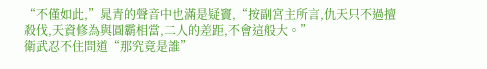“不僅如此,”晁青的聲音中也滿是疑竇,“按副宮主所言,仇天只不過擅殺伐,天資修為與圓霸相當,二人的差距,不會這般大。”
衛武忍不住問道“那究竟是誰”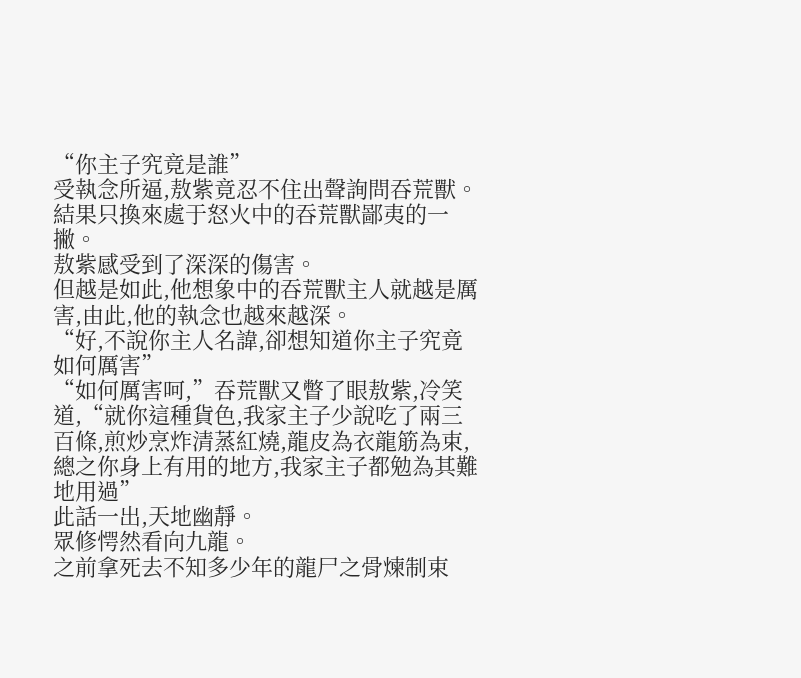“你主子究竟是誰”
受執念所逼,敖紫竟忍不住出聲詢問吞荒獸。
結果只換來處于怒火中的吞荒獸鄙夷的一撇。
敖紫感受到了深深的傷害。
但越是如此,他想象中的吞荒獸主人就越是厲害,由此,他的執念也越來越深。
“好,不說你主人名諱,卻想知道你主子究竟如何厲害”
“如何厲害呵,”吞荒獸又瞥了眼敖紫,冷笑道,“就你這種貨色,我家主子少說吃了兩三百條,煎炒烹炸清蒸紅燒,龍皮為衣龍筋為束,總之你身上有用的地方,我家主子都勉為其難地用過”
此話一出,天地幽靜。
眾修愕然看向九龍。
之前拿死去不知多少年的龍尸之骨煉制束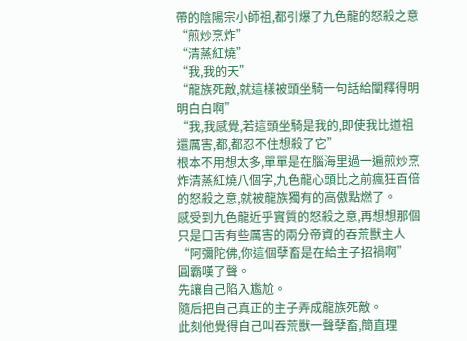帶的陰陽宗小師祖,都引爆了九色龍的怒殺之意
“煎炒烹炸”
“清蒸紅燒”
“我,我的天”
“龍族死敵,就這樣被頭坐騎一句話給闡釋得明明白白啊”
“我,我感覺,若這頭坐騎是我的,即使我比道祖還厲害,都,都忍不住想殺了它”
根本不用想太多,單單是在腦海里過一遍煎炒烹炸清蒸紅燒八個字,九色龍心頭比之前瘋狂百倍的怒殺之意,就被龍族獨有的高傲點燃了。
感受到九色龍近乎實質的怒殺之意,再想想那個只是口舌有些厲害的兩分帝資的吞荒獸主人
“阿彌陀佛,你這個孽畜是在給主子招禍啊”
圓霸嘆了聲。
先讓自己陷入尷尬。
隨后把自己真正的主子弄成龍族死敵。
此刻他覺得自己叫吞荒獸一聲孽畜,簡直理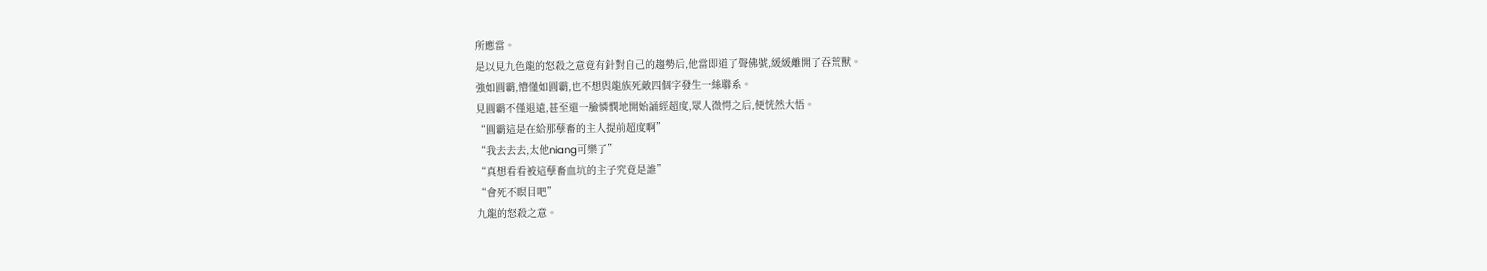所應當。
是以見九色龍的怒殺之意竟有針對自己的趨勢后,他當即道了聲佛號,緩緩離開了吞荒獸。
強如圓霸,懵懂如圓霸,也不想與龍族死敵四個字發生一絲聯系。
見圓霸不僅退遠,甚至還一臉憐憫地開始誦經超度,眾人微愕之后,便恍然大悟。
“圓霸這是在給那孽畜的主人提前超度啊”
“我去去去,太他niang可樂了”
“真想看看被這孽畜血坑的主子究竟是誰”
“會死不瞑目吧”
九龍的怒殺之意。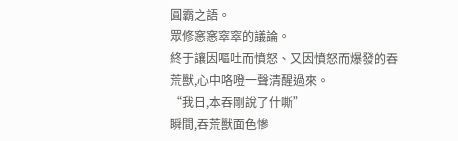圓霸之語。
眾修窸窸窣窣的議論。
終于讓因嘔吐而憤怒、又因憤怒而爆發的吞荒獸,心中咯噔一聲清醒過來。
“我日,本吞剛說了什嘶”
瞬間,吞荒獸面色慘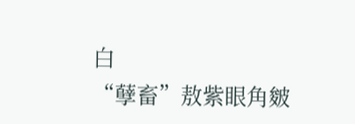白
“孽畜”敖紫眼角皴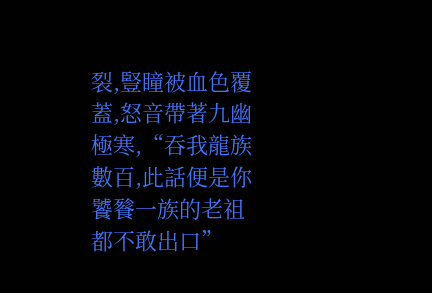裂,豎瞳被血色覆蓋,怒音帶著九幽極寒,“吞我龍族數百,此話便是你饕餮一族的老祖都不敢出口”